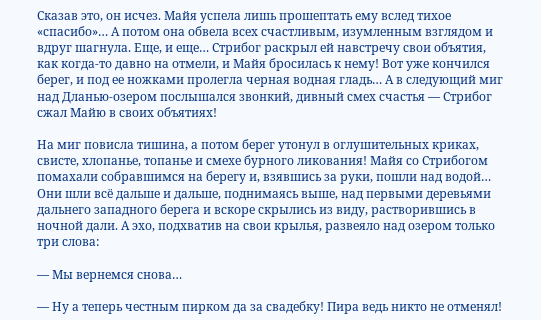Сказав это, он исчез. Майя успела лишь прошептать ему вслед тихое «спасибо»… А потом она обвела всех счастливым, изумленным взглядом и вдруг шагнула. Еще, и еще… Стрибог раскрыл ей навстречу свои объятия, как когда-то давно на отмели, и Майя бросилась к нему! Вот уже кончился берег, и под ее ножками пролегла черная водная гладь… А в следующий миг над Дланью-озером послышался звонкий, дивный смех счастья — Стрибог сжал Майю в своих объятиях!

На миг повисла тишина, а потом берег утонул в оглушительных криках, свисте, хлопанье, топанье и смехе бурного ликования! Майя со Стрибогом помахали собравшимся на берегу и, взявшись за руки, пошли над водой… Они шли всё дальше и дальше, поднимаясь выше, над первыми деревьями дальнего западного берега и вскоре скрылись из виду, растворившись в ночной дали. А эхо, подхватив на свои крылья, развеяло над озером только три слова:

— Мы вернемся снова…

— Ну а теперь честным пирком да за свадебку! Пира ведь никто не отменял!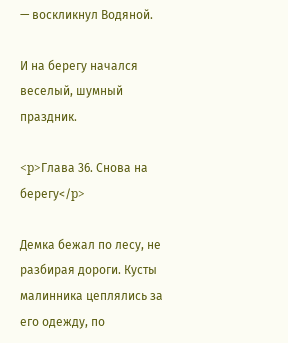— воскликнул Водяной.

И на берегу начался веселый, шумный праздник.

<p>Глава 36. Снова на берегу</p>

Демка бежал по лесу, не разбирая дороги. Кусты малинника цеплялись за его одежду, по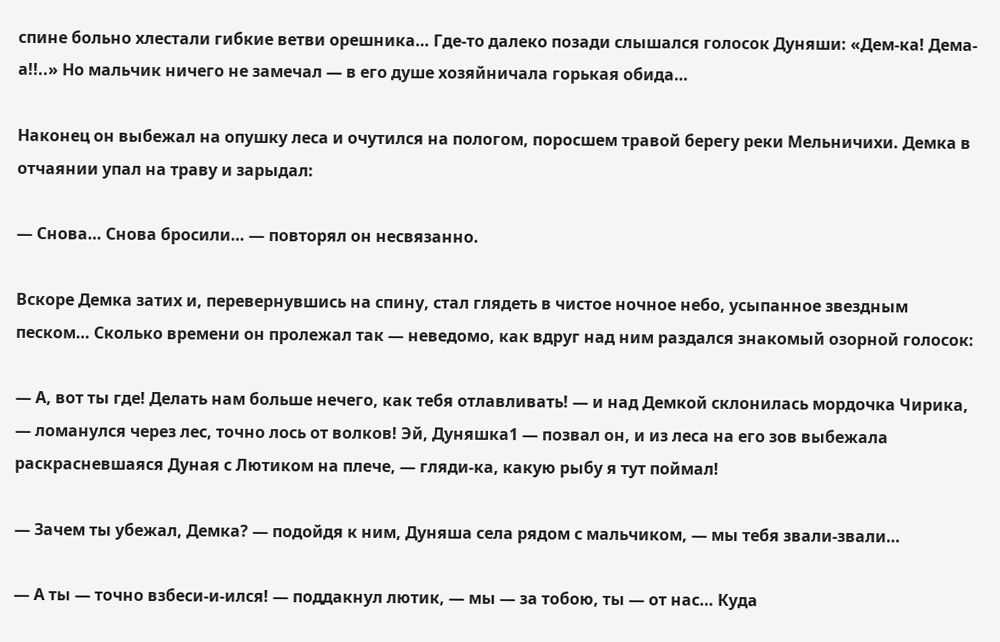спине больно хлестали гибкие ветви орешника… Где-то далеко позади слышался голосок Дуняши: «Дем-ка! Дема-а!!..» Но мальчик ничего не замечал — в его душе хозяйничала горькая обида…

Наконец он выбежал на опушку леса и очутился на пологом, поросшем травой берегу реки Мельничихи. Демка в отчаянии упал на траву и зарыдал:

— Снова… Снова бросили… — повторял он несвязанно.

Вскоре Демка затих и, перевернувшись на спину, стал глядеть в чистое ночное небо, усыпанное звездным песком… Сколько времени он пролежал так — неведомо, как вдруг над ним раздался знакомый озорной голосок:

— А, вот ты где! Делать нам больше нечего, как тебя отлавливать! — и над Демкой склонилась мордочка Чирика, — ломанулся через лес, точно лось от волков! Эй, Дуняшка1 — позвал он, и из леса на его зов выбежала раскрасневшаяся Дуная с Лютиком на плече, — гляди-ка, какую рыбу я тут поймал!

— Зачем ты убежал, Демка? — подойдя к ним, Дуняша села рядом с мальчиком, — мы тебя звали-звали…

— А ты — точно взбеси-и-ился! — поддакнул лютик, — мы — за тобою, ты — от нас… Куда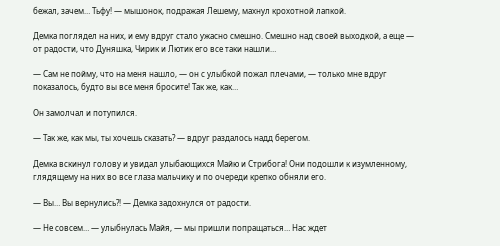бежал, зачем… Тьфу! — мышонок, подражая Лешему, махнул крохотной лапкой.

Демка поглядел на них, и ему вдруг стало ужасно смешно. Смешно над своей выходкой, а еще — от радости, что Дуняшка, Чирик и Лютик его все таки нашли…

— Сам не пойму, что на меня нашло, — он с улыбкой пожал плечами, — только мне вдруг показалось, будто вы все меня бросите! Так же, как…

Он замолчал и потупился.

— Так же, как мы, ты хочешь сказать? — вдруг раздалось надд берегом.

Демка вскинул голову и увидал улыбающихся Майю и Стрибога! Они подошли к изумленному, глядящему на них во все глаза мальчику и по очереди крепко обняли его.

— Вы… Вы вернулись?! — Демка задохнулся от радости.

— Не совсем… — улыбнулась Майя, — мы пришли попращаться… Нас ждет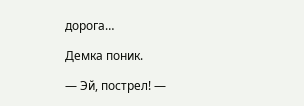дорога…

Демка поник.

— Эй, пострел! —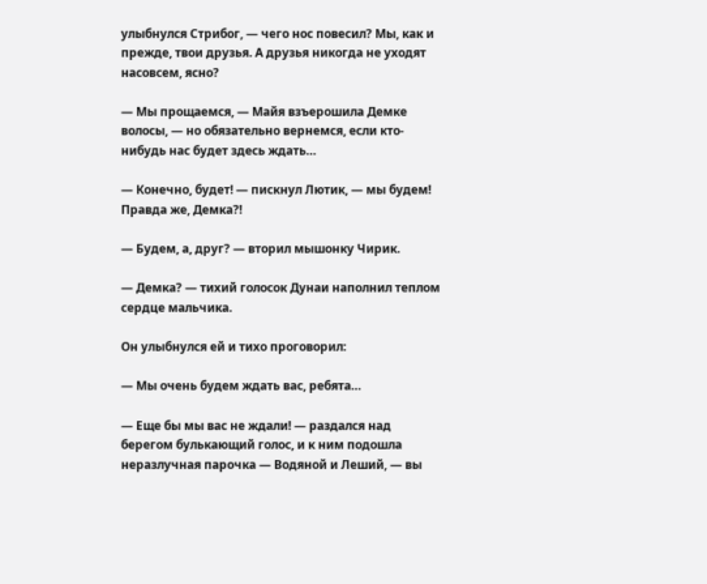улыбнулся Стрибог, — чего нос повесил? Мы, как и прежде, твои друзья. А друзья никогда не уходят насовсем, ясно?

— Мы прощаемся, — Майя взъерошила Демке волосы, — но обязательно вернемся, если кто-нибудь нас будет здесь ждать…

— Конечно, будет! — пискнул Лютик, — мы будем! Правда же, Демка?!

— Будем, а, друг? — вторил мышонку Чирик.

— Демка? — тихий голосок Дунаи наполнил теплом сердце мальчика.

Он улыбнулся ей и тихо проговорил:

— Мы очень будем ждать вас, ребята…

— Еще бы мы вас не ждали! — раздался над берегом булькающий голос, и к ним подошла неразлучная парочка — Водяной и Леший, — вы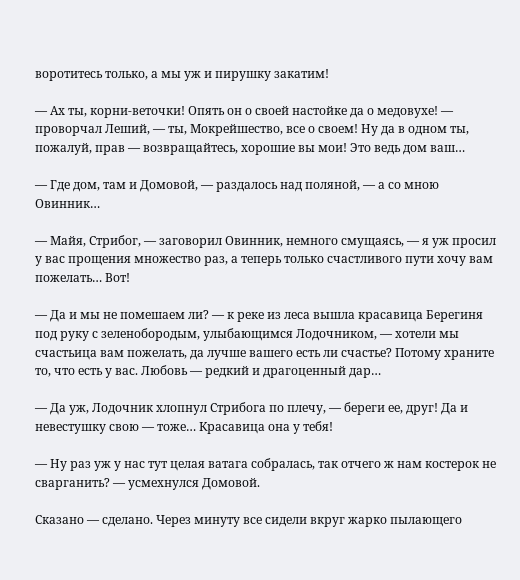воротитесь только, а мы уж и пирушку закатим!

— Ах ты, корни-веточки! Опять он о своей настойке да о медовухе! — проворчал Леший, — ты, Мокрейшество, все о своем! Ну да в одном ты, пожалуй, прав — возвращайтесь, хорошие вы мои! Это ведь дом ваш…

— Где дом, там и Домовой, — раздалось над поляной, — а со мною Овинник…

— Майя, Стрибог, — заговорил Овинник, немного смущаясь, — я уж просил у вас прощения множество раз, а теперь только счастливого пути хочу вам пожелать… Вот!

— Да и мы не помешаем ли? — к реке из леса вышла красавица Берегиня под руку с зеленобородым, улыбающимся Лодочником, — хотели мы счастьица вам пожелать, да лучше вашего есть ли счастье? Потому храните то, что есть у вас. Любовь — редкий и драгоценный дар…

— Да уж, Лодочник хлопнул Стрибога по плечу, — береги ее, друг! Да и невестушку свою — тоже… Красавица она у тебя!

— Ну раз уж у нас тут целая ватага собралась, так отчего ж нам костерок не сварганить? — усмехнулся Домовой.

Сказано — сделано. Через минуту все сидели вкруг жарко пылающего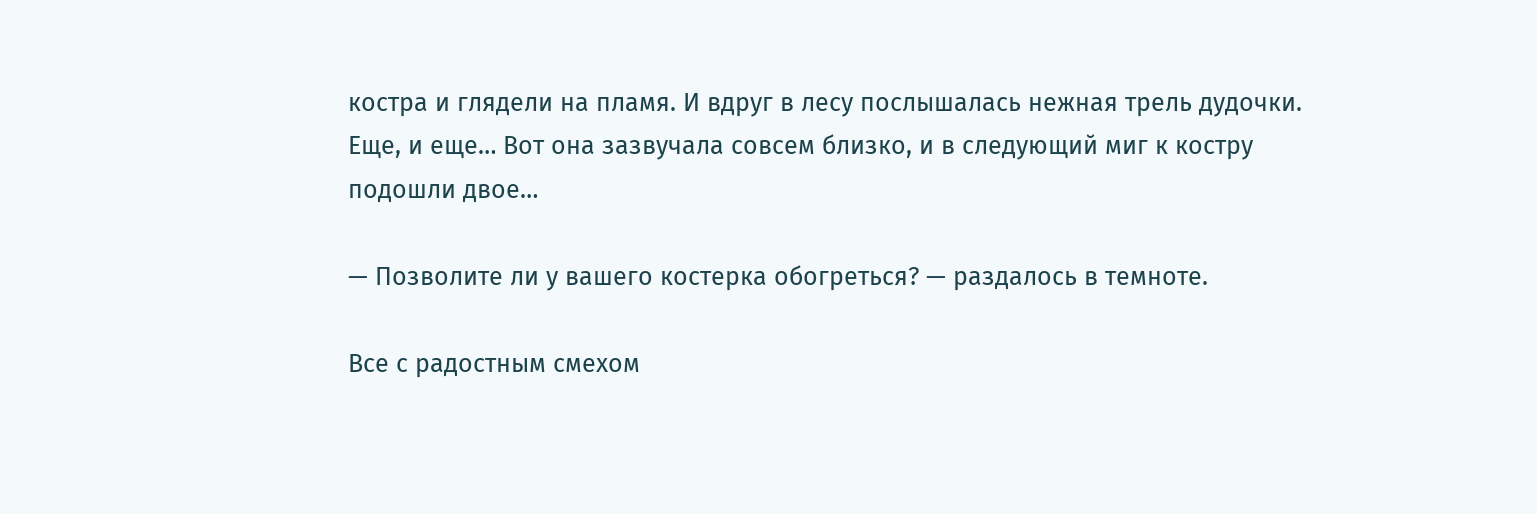костра и глядели на пламя. И вдруг в лесу послышалась нежная трель дудочки. Еще, и еще… Вот она зазвучала совсем близко, и в следующий миг к костру подошли двое…

— Позволите ли у вашего костерка обогреться? — раздалось в темноте.

Все с радостным смехом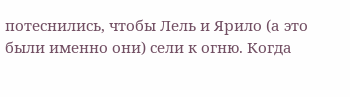потеснились, чтобы Лель и Ярило (а это были именно они) сели к огню. Когда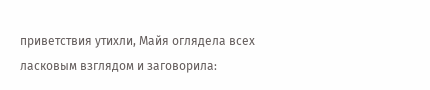приветствия утихли, Майя оглядела всех ласковым взглядом и заговорила: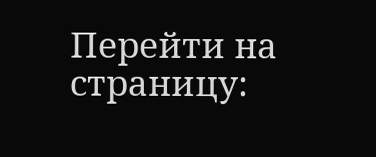Перейти на страницу: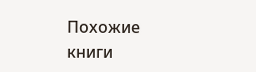Похожие книги